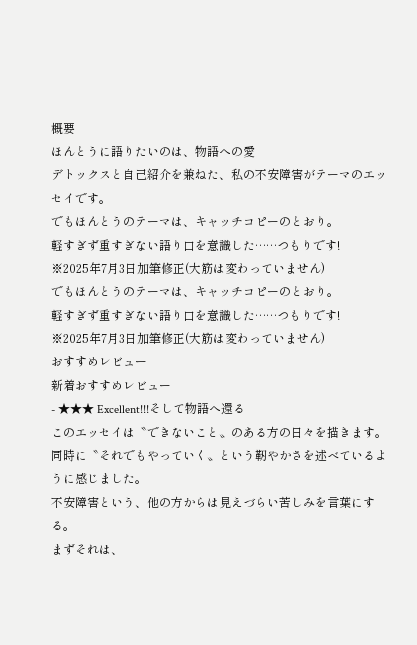概要
ほんとうに語りたいのは、物語への愛
デトックスと自己紹介を兼ねた、私の不安障害がテーマのエッセイです。
でもほんとうのテーマは、キャッチコピーのとおり。
軽すぎず重すぎない語り口を意識した……つもりです!
※2025年7月3日加筆修正(大筋は変わっていません)
でもほんとうのテーマは、キャッチコピーのとおり。
軽すぎず重すぎない語り口を意識した……つもりです!
※2025年7月3日加筆修正(大筋は変わっていません)
おすすめレビュー
新着おすすめレビュー
- ★★★ Excellent!!!そして物語へ還る
このエッセイは〝できないこと〟のある方の日々を描きます。
同時に〝それでもやっていく〟という靭やかさを述べているように感じました。
不安障害という、他の方からは見えづらい苦しみを言葉にする。
まずそれは、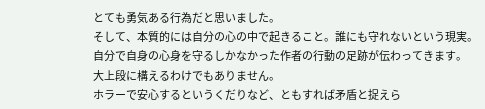とても勇気ある行為だと思いました。
そして、本質的には自分の心の中で起きること。誰にも守れないという現実。
自分で自身の心身を守るしかなかった作者の行動の足跡が伝わってきます。
大上段に構えるわけでもありません。
ホラーで安心するというくだりなど、ともすれば矛盾と捉えら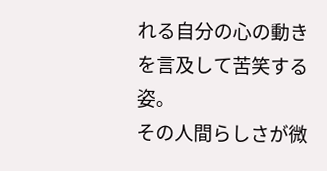れる自分の心の動きを言及して苦笑する姿。
その人間らしさが微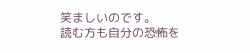笑ましいのです。
読む方も自分の恐怖を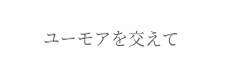ユーモアを交えて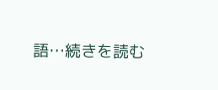語…続きを読む